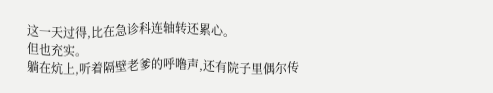这一天过得,比在急诊科连轴转还累心。
但也充实。
躺在炕上,听着隔壁老爹的呼噜声,还有院子里偶尔传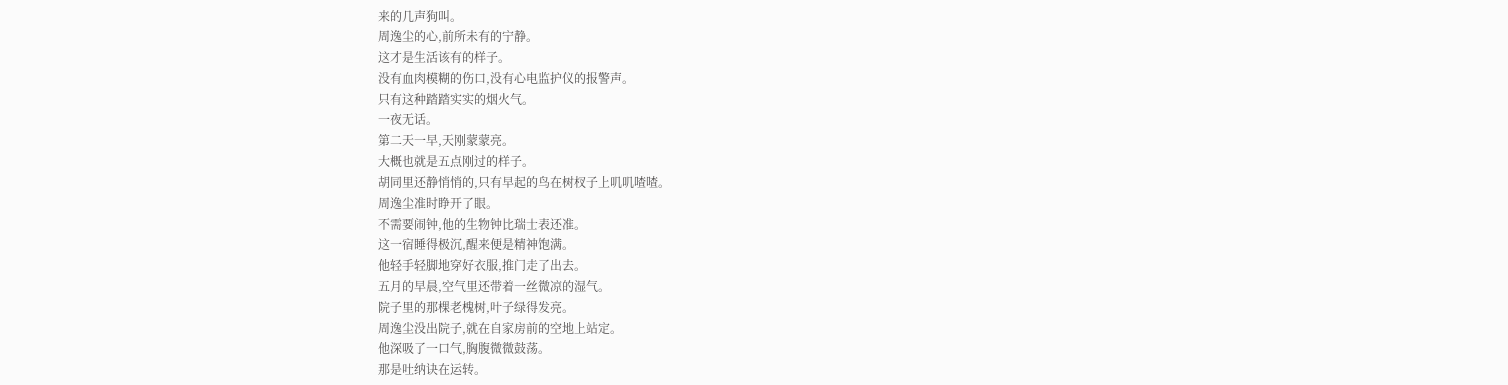来的几声狗叫。
周逸尘的心,前所未有的宁静。
这才是生活该有的样子。
没有血肉模糊的伤口,没有心电监护仪的报警声。
只有这种踏踏实实的烟火气。
一夜无话。
第二天一早,天刚蒙蒙亮。
大概也就是五点刚过的样子。
胡同里还静悄悄的,只有早起的鸟在树杈子上叽叽喳喳。
周逸尘准时睁开了眼。
不需要闹钟,他的生物钟比瑞士表还准。
这一宿睡得极沉,醒来便是精神饱满。
他轻手轻脚地穿好衣服,推门走了出去。
五月的早晨,空气里还带着一丝微凉的湿气。
院子里的那棵老槐树,叶子绿得发亮。
周逸尘没出院子,就在自家房前的空地上站定。
他深吸了一口气,胸腹微微鼓荡。
那是吐纳诀在运转。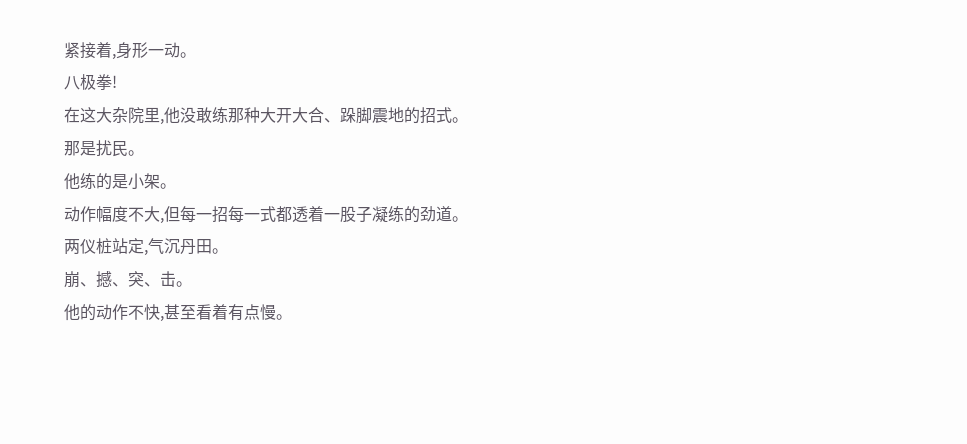紧接着,身形一动。
八极拳!
在这大杂院里,他没敢练那种大开大合、跺脚震地的招式。
那是扰民。
他练的是小架。
动作幅度不大,但每一招每一式都透着一股子凝练的劲道。
两仪桩站定,气沉丹田。
崩、撼、突、击。
他的动作不快,甚至看着有点慢。